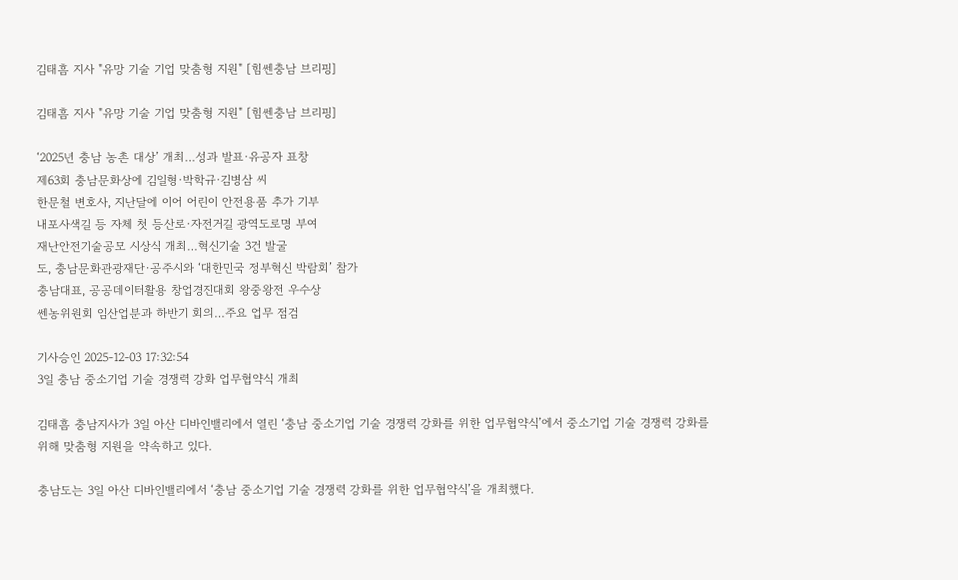김태흠 지사 "유망 기술 기업 맞춤형 지원" [힘쎈충남 브리핑]

김태흠 지사 "유망 기술 기업 맞춤형 지원" [힘쎈충남 브리핑]

‘2025년 충남 농촌 대상’ 개최…성과 발표·유공자 표창
제63회 충남문화상에 김일형·박학규·김병삼 씨
한문철 변호사, 지난달에 이어 어린이 안전용품 추가 기부
내포사색길 등 자체 첫 등산로·자전거길 광역도로명 부여
재난안전기술공모 시상식 개최…혁신기술 3건 발굴
도, 충남문화관광재단·공주시와 ‘대한민국 정부혁신 박람회’ 참가
충남대표, 공공데이터활용 창업경진대회 왕중왕전 우수상
쎈농위원회 임산업분과 하반기 회의…주요 업무 점검

기사승인 2025-12-03 17:32:54
3일 충남 중소기업 기술 경쟁력 강화 업무협약식 개최

김태흠 충남지사가 3일 아산 디바인밸리에서 열린 ‘충남 중소기업 기술 경쟁력 강화를 위한 업무협약식’에서 중소기업 기술 경쟁력 강화를 위해 맞춤형 지원을 약속하고 있다.

충남도는 3일 아산 디바인밸리에서 ‘충남 중소기업 기술 경쟁력 강화를 위한 업무협약식’을 개최했다.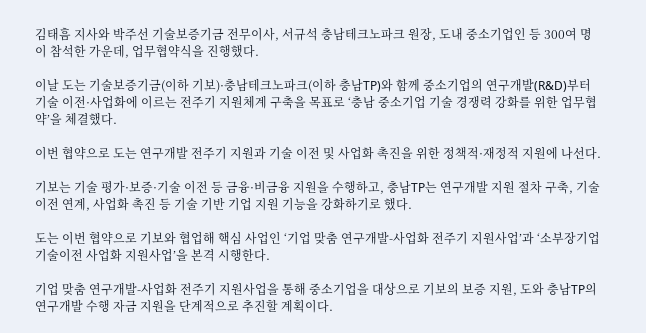김태흠 지사와 박주선 기술보증기금 전무이사, 서규석 충남테크노파크 원장, 도내 중소기업인 등 300여 명이 참석한 가운데, 업무협약식을 진행했다.

이날 도는 기술보증기금(이하 기보)·충남테크노파크(이하 충남TP)와 함께 중소기업의 연구개발(R&D)부터 기술 이전·사업화에 이르는 전주기 지원체계 구축을 목표로 ‘충남 중소기업 기술 경쟁력 강화를 위한 업무협약’을 체결했다.

이번 협약으로 도는 연구개발 전주기 지원과 기술 이전 및 사업화 촉진을 위한 정책적·재정적 지원에 나선다.

기보는 기술 평가·보증·기술 이전 등 금융·비금융 지원을 수행하고, 충남TP는 연구개발 지원 절차 구축, 기술 이전 연계, 사업화 촉진 등 기술 기반 기업 지원 기능을 강화하기로 했다.

도는 이번 협약으로 기보와 협업해 핵심 사업인 ‘기업 맞춤 연구개발-사업화 전주기 지원사업’과 ‘소부장기업 기술이전 사업화 지원사업’을 본격 시행한다.

기업 맞춤 연구개발-사업화 전주기 지원사업을 통해 중소기업을 대상으로 기보의 보증 지원, 도와 충남TP의 연구개발 수행 자금 지원을 단계적으로 추진할 계획이다.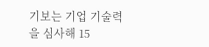기보는 기업 기술력을 심사해 15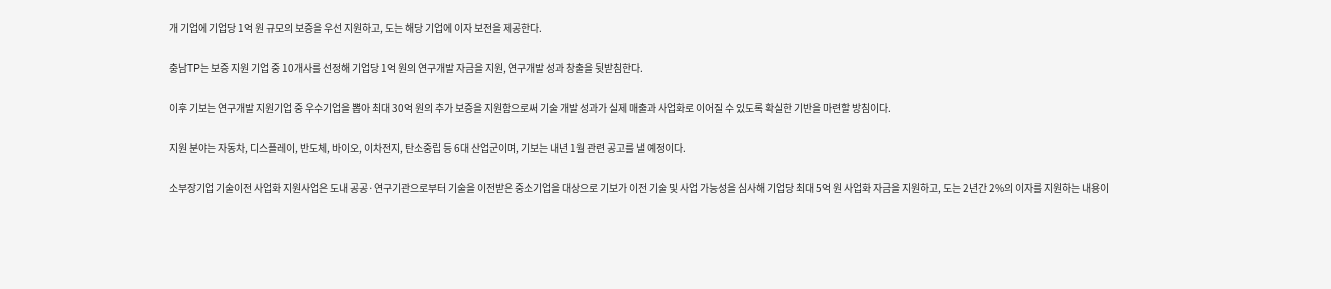개 기업에 기업당 1억 원 규모의 보증을 우선 지원하고, 도는 해당 기업에 이자 보전을 제공한다.

충남TP는 보증 지원 기업 중 10개사를 선정해 기업당 1억 원의 연구개발 자금을 지원, 연구개발 성과 창출을 뒷받침한다.

이후 기보는 연구개발 지원기업 중 우수기업을 뽑아 최대 30억 원의 추가 보증을 지원함으로써 기술 개발 성과가 실제 매출과 사업화로 이어질 수 있도록 확실한 기반을 마련할 방침이다.

지원 분야는 자동차, 디스플레이, 반도체, 바이오, 이차전지, 탄소중립 등 6대 산업군이며, 기보는 내년 1월 관련 공고를 낼 예정이다.

소부장기업 기술이전 사업화 지원사업은 도내 공공·연구기관으로부터 기술을 이전받은 중소기업을 대상으로 기보가 이전 기술 및 사업 가능성을 심사해 기업당 최대 5억 원 사업화 자금을 지원하고, 도는 2년간 2%의 이자를 지원하는 내용이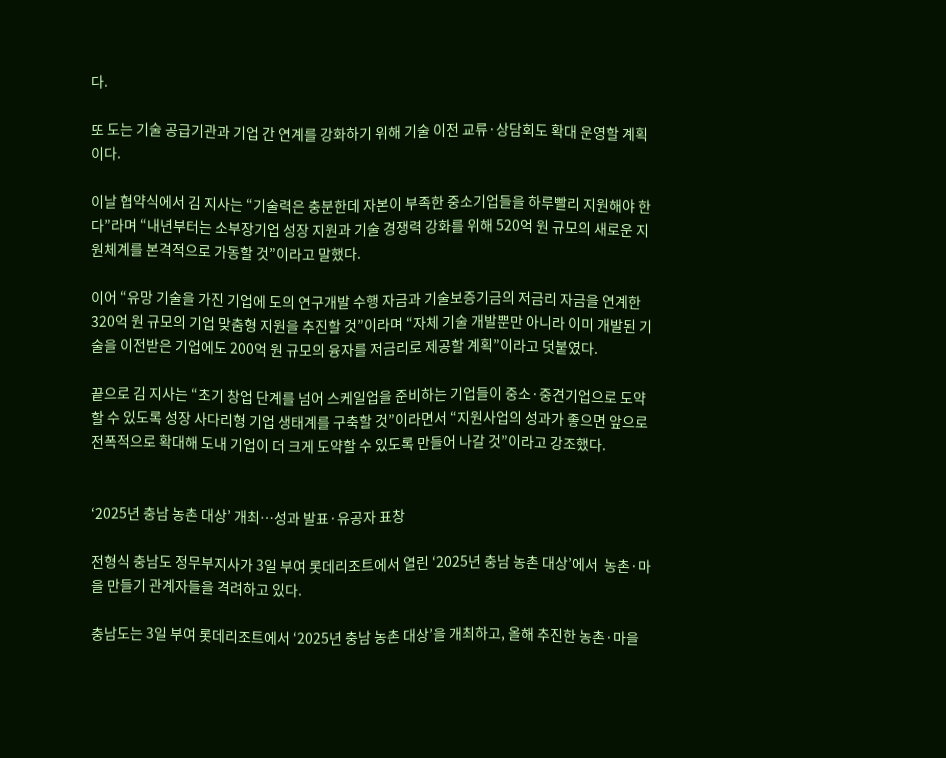다.

또 도는 기술 공급기관과 기업 간 연계를 강화하기 위해 기술 이전 교류·상담회도 확대 운영할 계획이다.

이날 협약식에서 김 지사는 “기술력은 충분한데 자본이 부족한 중소기업들을 하루빨리 지원해야 한다”라며 “내년부터는 소부장기업 성장 지원과 기술 경쟁력 강화를 위해 520억 원 규모의 새로운 지원체계를 본격적으로 가동할 것”이라고 말했다.

이어 “유망 기술을 가진 기업에 도의 연구개발 수행 자금과 기술보증기금의 저금리 자금을 연계한 320억 원 규모의 기업 맞춤형 지원을 추진할 것”이라며 “자체 기술 개발뿐만 아니라 이미 개발된 기술을 이전받은 기업에도 200억 원 규모의 융자를 저금리로 제공할 계획”이라고 덧붙였다.

끝으로 김 지사는 “초기 창업 단계를 넘어 스케일업을 준비하는 기업들이 중소·중견기업으로 도약할 수 있도록 성장 사다리형 기업 생태계를 구축할 것”이라면서 “지원사업의 성과가 좋으면 앞으로 전폭적으로 확대해 도내 기업이 더 크게 도약할 수 있도록 만들어 나갈 것”이라고 강조했다.


‘2025년 충남 농촌 대상’ 개최…성과 발표·유공자 표창

전형식 충남도 정무부지사가 3일 부여 롯데리조트에서 열린 ‘2025년 충남 농촌 대상’에서  농촌·마을 만들기 관계자들을 격려하고 있다.

충남도는 3일 부여 롯데리조트에서 ‘2025년 충남 농촌 대상’을 개최하고, 올해 추진한 농촌·마을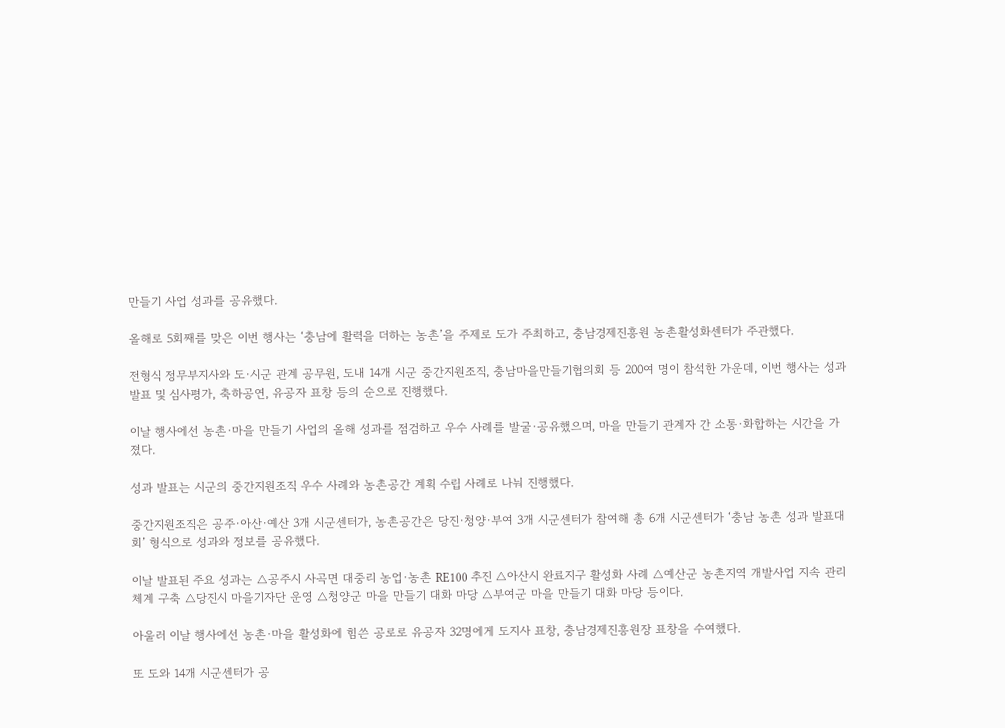만들기 사업 성과를 공유했다.

올해로 5회째를 맞은 이번 행사는 ‘충남에 활력을 더하는 농촌’을 주제로 도가 주최하고, 충남경제진흥원 농촌활성화센터가 주관했다.

전형식 정무부지사와 도·시군 관계 공무원, 도내 14개 시군 중간지원조직, 충남마을만들기협의회 등 200여 명이 참석한 가운데, 이번 행사는 성과 발표 및 심사평가, 축하공연, 유공자 표창 등의 순으로 진행했다.

이날 행사에선 농촌·마을 만들기 사업의 올해 성과를 점검하고 우수 사례를 발굴·공유했으며, 마을 만들기 관계자 간 소통·화합하는 시간을 가졌다.

성과 발표는 시군의 중간지원조직 우수 사례와 농촌공간 계획 수립 사례로 나눠 진행했다.

중간지원조직은 공주·아산·예산 3개 시군센터가, 농촌공간은 당진·청양·부여 3개 시군센터가 참여해 총 6개 시군센터가 ‘충남 농촌 성과 발표대회’ 형식으로 성과와 정보를 공유했다.

이날 발표된 주요 성과는 △공주시 사곡면 대중리 농업·농촌 RE100 추진 △아산시 완료지구 활성화 사례 △예산군 농촌지역 개발사업 지속 관리 체계 구축 △당진시 마을기자단 운영 △청양군 마을 만들기 대화 마당 △부여군 마을 만들기 대화 마당 등이다.

아울러 이날 행사에선 농촌·마을 활성화에 힘쓴 공로로 유공자 32명에게 도지사 표창, 충남경제진흥원장 표창을 수여했다.

또 도와 14개 시군센터가 공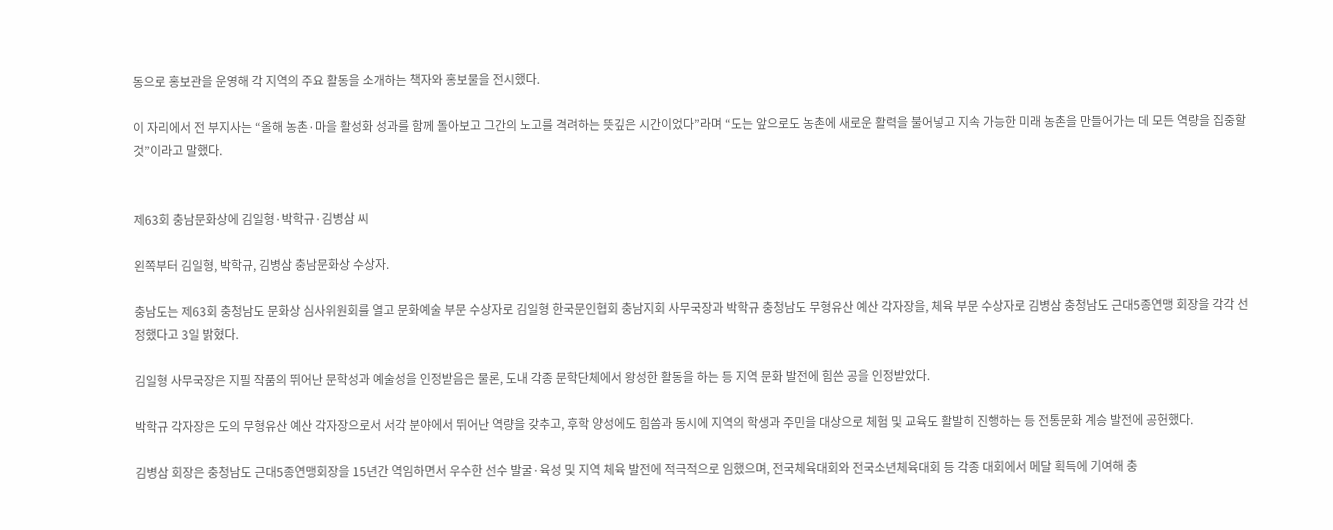동으로 홍보관을 운영해 각 지역의 주요 활동을 소개하는 책자와 홍보물을 전시했다.

이 자리에서 전 부지사는 “올해 농촌·마을 활성화 성과를 함께 돌아보고 그간의 노고를 격려하는 뜻깊은 시간이었다”라며 “도는 앞으로도 농촌에 새로운 활력을 불어넣고 지속 가능한 미래 농촌을 만들어가는 데 모든 역량을 집중할 것”이라고 말했다.


제63회 충남문화상에 김일형·박학규·김병삼 씨

왼쪽부터 김일형, 박학규, 김병삼 충남문화상 수상자.

충남도는 제63회 충청남도 문화상 심사위원회를 열고 문화예술 부문 수상자로 김일형 한국문인협회 충남지회 사무국장과 박학규 충청남도 무형유산 예산 각자장을, 체육 부문 수상자로 김병삼 충청남도 근대5종연맹 회장을 각각 선정했다고 3일 밝혔다.

김일형 사무국장은 지필 작품의 뛰어난 문학성과 예술성을 인정받음은 물론, 도내 각종 문학단체에서 왕성한 활동을 하는 등 지역 문화 발전에 힘쓴 공을 인정받았다.

박학규 각자장은 도의 무형유산 예산 각자장으로서 서각 분야에서 뛰어난 역량을 갖추고, 후학 양성에도 힘씀과 동시에 지역의 학생과 주민을 대상으로 체험 및 교육도 활발히 진행하는 등 전통문화 계승 발전에 공헌했다.

김병삼 회장은 충청남도 근대5종연맹회장을 15년간 역임하면서 우수한 선수 발굴·육성 및 지역 체육 발전에 적극적으로 임했으며, 전국체육대회와 전국소년체육대회 등 각종 대회에서 메달 획득에 기여해 충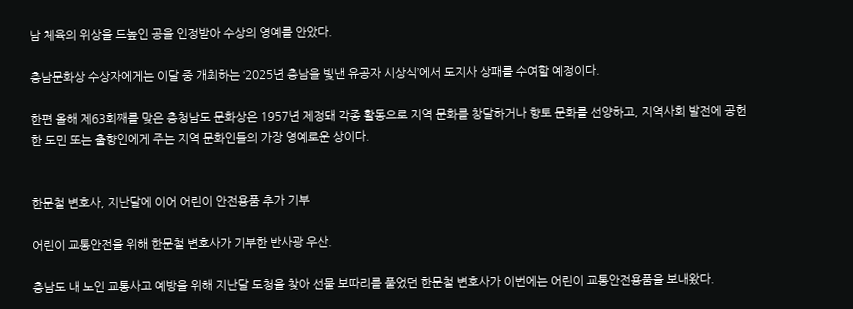남 체육의 위상을 드높인 공을 인정받아 수상의 영예를 안았다.

충남문화상 수상자에게는 이달 중 개최하는 ‘2025년 충남을 빛낸 유공자 시상식’에서 도지사 상패를 수여할 예정이다.

한편 올해 제63회째를 맞은 충청남도 문화상은 1957년 제정돼 각종 활동으로 지역 문화를 창달하거나 향토 문화를 선양하고, 지역사회 발전에 공헌한 도민 또는 출향인에게 주는 지역 문화인들의 가장 영예로운 상이다.


한문철 변호사, 지난달에 이어 어린이 안전용품 추가 기부

어린이 교통안전을 위해 한문철 변호사가 기부한 반사광 우산.

충남도 내 노인 교통사고 예방을 위해 지난달 도청을 찾아 선물 보따리를 풀었던 한문철 변호사가 이번에는 어린이 교통안전용품을 보내왔다.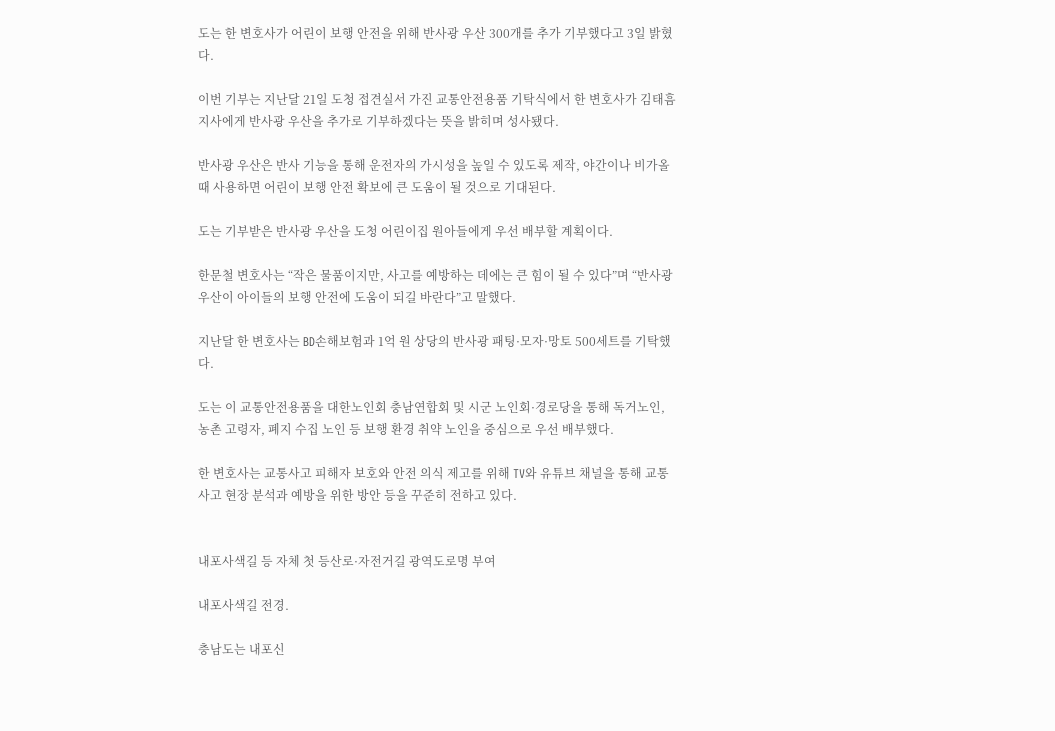도는 한 변호사가 어린이 보행 안전을 위해 반사광 우산 300개를 추가 기부했다고 3일 밝혔다.

이번 기부는 지난달 21일 도청 접견실서 가진 교통안전용품 기탁식에서 한 변호사가 김태흠 지사에게 반사광 우산을 추가로 기부하겠다는 뜻을 밝히며 성사됐다.

반사광 우산은 반사 기능을 통해 운전자의 가시성을 높일 수 있도록 제작, 야간이나 비가올 때 사용하면 어린이 보행 안전 확보에 큰 도움이 될 것으로 기대된다.

도는 기부받은 반사광 우산을 도청 어린이집 원아들에게 우선 배부할 계획이다.

한문철 변호사는 “작은 물품이지만, 사고를 예방하는 데에는 큰 힘이 될 수 있다”며 “반사광 우산이 아이들의 보행 안전에 도움이 되길 바란다”고 말했다.

지난달 한 변호사는 BD손해보험과 1억 원 상당의 반사광 패팅·모자·망토 500세트를 기탁했다.

도는 이 교통안전용품을 대한노인회 충남연합회 및 시군 노인회·경로당을 통해 독거노인, 농촌 고령자, 폐지 수집 노인 등 보행 환경 취약 노인을 중심으로 우선 배부했다.

한 변호사는 교통사고 피해자 보호와 안전 의식 제고를 위해 TV와 유튜브 채널을 통해 교통사고 현장 분석과 예방을 위한 방안 등을 꾸준히 전하고 있다.


내포사색길 등 자체 첫 등산로·자전거길 광역도로명 부여

내포사색길 전경.

충남도는 내포신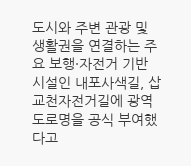도시와 주변 관광 및 생활권을 연결하는 주요 보행·자전거 기반 시설인 내포사색길, 삽교천자전거길에 광역도로명을 공식 부여했다고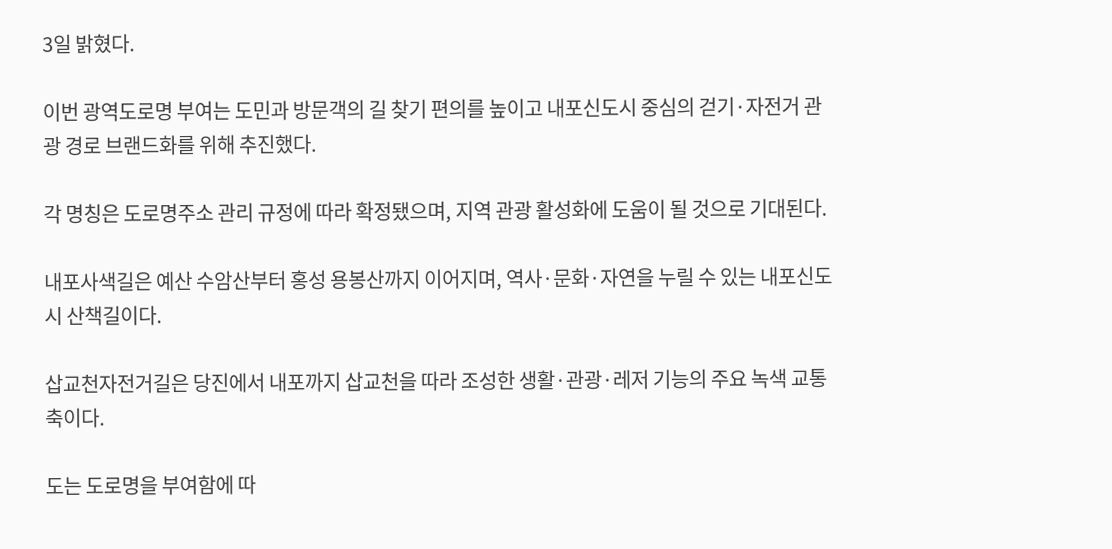3일 밝혔다.

이번 광역도로명 부여는 도민과 방문객의 길 찾기 편의를 높이고 내포신도시 중심의 걷기·자전거 관광 경로 브랜드화를 위해 추진했다.

각 명칭은 도로명주소 관리 규정에 따라 확정됐으며, 지역 관광 활성화에 도움이 될 것으로 기대된다.

내포사색길은 예산 수암산부터 홍성 용봉산까지 이어지며, 역사·문화·자연을 누릴 수 있는 내포신도시 산책길이다.

삽교천자전거길은 당진에서 내포까지 삽교천을 따라 조성한 생활·관광·레저 기능의 주요 녹색 교통축이다.

도는 도로명을 부여함에 따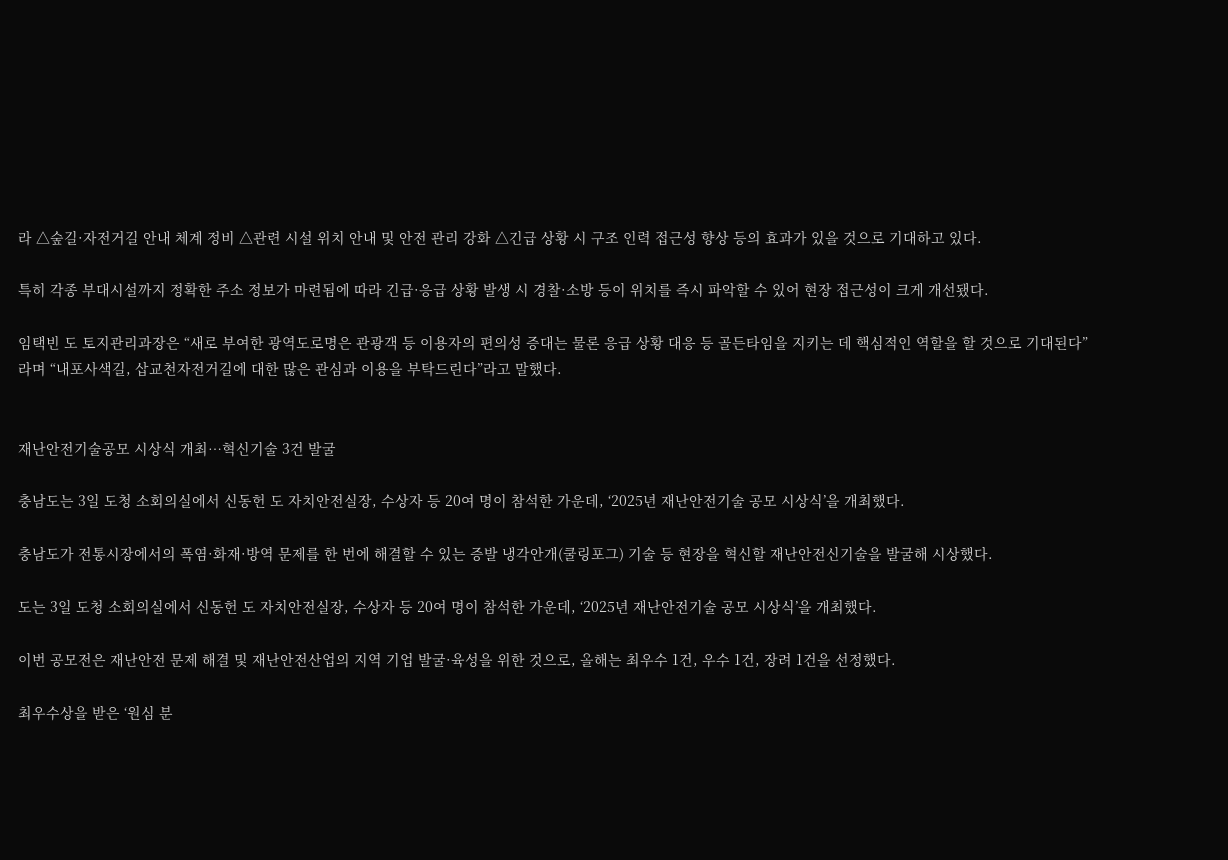라 △숲길·자전거길 안내 체계 정비 △관련 시설 위치 안내 및 안전 관리 강화 △긴급 상황 시 구조 인력 접근성 향상 등의 효과가 있을 것으로 기대하고 있다.

특히 각종 부대시설까지 정확한 주소 정보가 마련됨에 따라 긴급·응급 상황 발생 시 경찰·소방 등이 위치를 즉시 파악할 수 있어 현장 접근성이 크게 개선됐다.

임택빈 도 토지관리과장은 “새로 부여한 광역도로명은 관광객 등 이용자의 편의성 증대는 물론 응급 상황 대응 등 골든타임을 지키는 데 핵심적인 역할을 할 것으로 기대된다”라며 “내포사색길, 삽교천자전거길에 대한 많은 관심과 이용을 부탁드린다”라고 말했다.


재난안전기술공모 시상식 개최…혁신기술 3건 발굴

충남도는 3일 도청 소회의실에서 신동헌 도 자치안전실장, 수상자 등 20여 명이 참석한 가운데, ‘2025년 재난안전기술 공모 시상식’을 개최했다.

충남도가 전통시장에서의 폭염·화재·방역 문제를 한 번에 해결할 수 있는 증발 냉각안개(쿨링포그) 기술 등 현장을 혁신할 재난안전신기술을 발굴해 시상했다.

도는 3일 도청 소회의실에서 신동헌 도 자치안전실장, 수상자 등 20여 명이 참석한 가운데, ‘2025년 재난안전기술 공모 시상식’을 개최했다.

이번 공모전은 재난안전 문제 해결 및 재난안전산업의 지역 기업 발굴·육성을 위한 것으로, 올해는 최우수 1건, 우수 1건, 장려 1건을 선정했다.

최우수상을 받은 ‘원심 분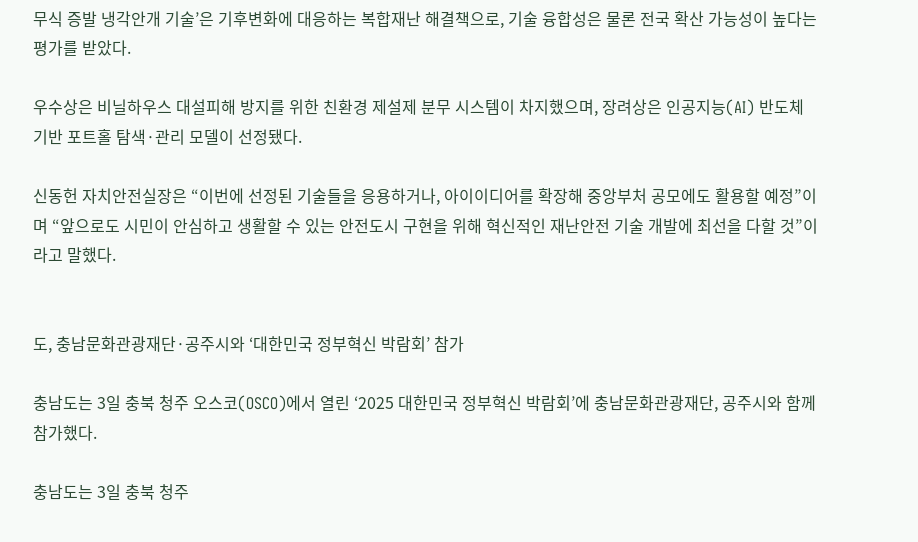무식 증발 냉각안개 기술’은 기후변화에 대응하는 복합재난 해결책으로, 기술 융합성은 물론 전국 확산 가능성이 높다는 평가를 받았다.

우수상은 비닐하우스 대설피해 방지를 위한 친환경 제설제 분무 시스템이 차지했으며, 장려상은 인공지능(AI) 반도체 기반 포트홀 탐색·관리 모델이 선정됐다.

신동헌 자치안전실장은 “이번에 선정된 기술들을 응용하거나, 아이이디어를 확장해 중앙부처 공모에도 활용할 예정”이며 “앞으로도 시민이 안심하고 생활할 수 있는 안전도시 구현을 위해 혁신적인 재난안전 기술 개발에 최선을 다할 것”이라고 말했다.


도, 충남문화관광재단·공주시와 ‘대한민국 정부혁신 박람회’ 참가

충남도는 3일 충북 청주 오스코(OSCO)에서 열린 ‘2025 대한민국 정부혁신 박람회’에 충남문화관광재단, 공주시와 함께 참가했다.

충남도는 3일 충북 청주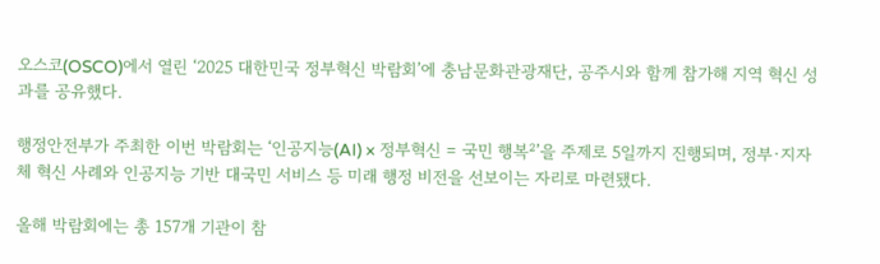오스코(OSCO)에서 열린 ‘2025 대한민국 정부혁신 박람회’에 충남문화관광재단, 공주시와 함께 참가해 지역 혁신 성과를 공유했다.

행정안전부가 주최한 이번 박람회는 ‘인공지능(AI) × 정부혁신 = 국민 행복²’을 주제로 5일까지 진행되며, 정부·지자체 혁신 사례와 인공지능 기반 대국민 서비스 등 미래 행정 비전을 선보이는 자리로 마련됐다.

올해 박람회에는 총 157개 기관이 참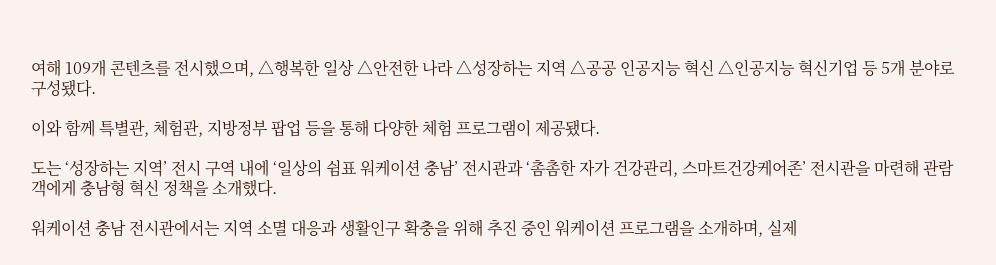여해 109개 콘텐츠를 전시했으며, △행복한 일상 △안전한 나라 △성장하는 지역 △공공 인공지능 혁신 △인공지능 혁신기업 등 5개 분야로 구성됐다.

이와 함께 특별관, 체험관, 지방정부 팝업 등을 통해 다양한 체험 프로그램이 제공됐다.

도는 ‘성장하는 지역’ 전시 구역 내에 ‘일상의 쉼표 워케이션 충남’ 전시관과 ‘촘촘한 자가 건강관리, 스마트건강케어존’ 전시관을 마련해 관람객에게 충남형 혁신 정책을 소개했다.

워케이션 충남 전시관에서는 지역 소멸 대응과 생활인구 확충을 위해 추진 중인 워케이션 프로그램을 소개하며, 실제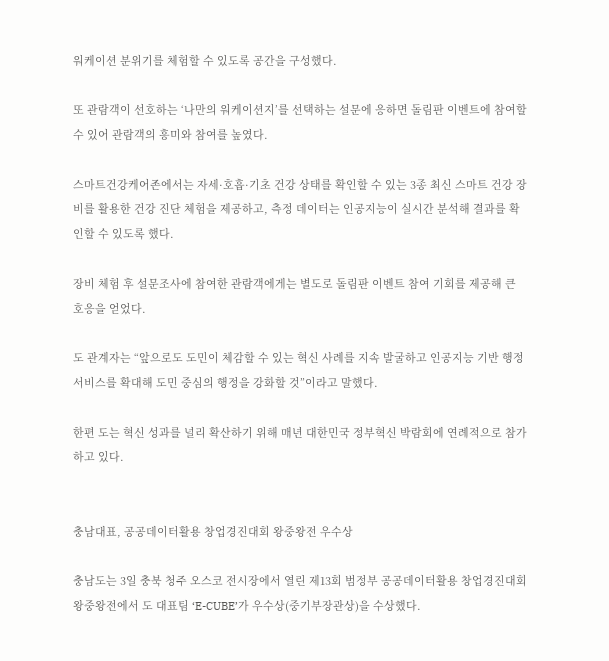워케이션 분위기를 체험할 수 있도록 공간을 구성했다.

또 관람객이 선호하는 ‘나만의 워케이션지’를 선택하는 설문에 응하면 돌림판 이벤트에 참여할 수 있어 관람객의 흥미와 참여를 높였다.

스마트건강케어존에서는 자세·호흡·기초 건강 상태를 확인할 수 있는 3종 최신 스마트 건강 장비를 활용한 건강 진단 체험을 제공하고, 측정 데이터는 인공지능이 실시간 분석해 결과를 확인할 수 있도록 했다.

장비 체험 후 설문조사에 참여한 관람객에게는 별도로 돌림판 이벤트 참여 기회를 제공해 큰 호응을 얻었다.

도 관계자는 “앞으로도 도민이 체감할 수 있는 혁신 사례를 지속 발굴하고 인공지능 기반 행정서비스를 확대해 도민 중심의 행정을 강화할 것”이라고 말했다.

한편 도는 혁신 성과를 널리 확산하기 위해 매년 대한민국 정부혁신 박람회에 연례적으로 참가하고 있다.


충남대표, 공공데이터활용 창업경진대회 왕중왕전 우수상

충남도는 3일 충북 청주 오스코 전시장에서 열린 제13회 범정부 공공데이터활용 창업경진대회 왕중왕전에서 도 대표팀 ‘E-CUBE’가 우수상(중기부장관상)을 수상했다.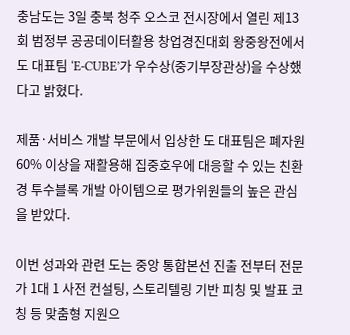충남도는 3일 충북 청주 오스코 전시장에서 열린 제13회 범정부 공공데이터활용 창업경진대회 왕중왕전에서 도 대표팀 ‘E-CUBE’가 우수상(중기부장관상)을 수상했다고 밝혔다.

제품·서비스 개발 부문에서 입상한 도 대표팀은 폐자원 60% 이상을 재활용해 집중호우에 대응할 수 있는 친환경 투수블록 개발 아이템으로 평가위원들의 높은 관심을 받았다.

이번 성과와 관련 도는 중앙 통합본선 진출 전부터 전문가 1대 1 사전 컨설팅, 스토리텔링 기반 피칭 및 발표 코칭 등 맞춤형 지원으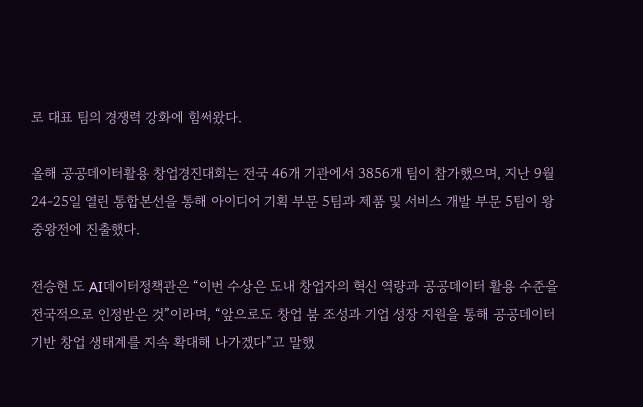로 대표 팀의 경쟁력 강화에 힘써왔다.

올해 공공데이터활용 창업경진대회는 전국 46개 기관에서 3856개 팀이 참가했으며, 지난 9월 24-25일 열린 통합본선을 통해 아이디어 기획 부문 5팀과 제품 및 서비스 개발 부문 5팀이 왕중왕전에 진출했다.

전승현 도 AI데이터정책관은 “이번 수상은 도내 창업자의 혁신 역량과 공공데이터 활용 수준을 전국적으로 인정받은 것”이라며, “앞으로도 창업 붐 조성과 기업 성장 지원을 통해 공공데이터 기반 창업 생태계를 지속 확대해 나가겠다”고 말했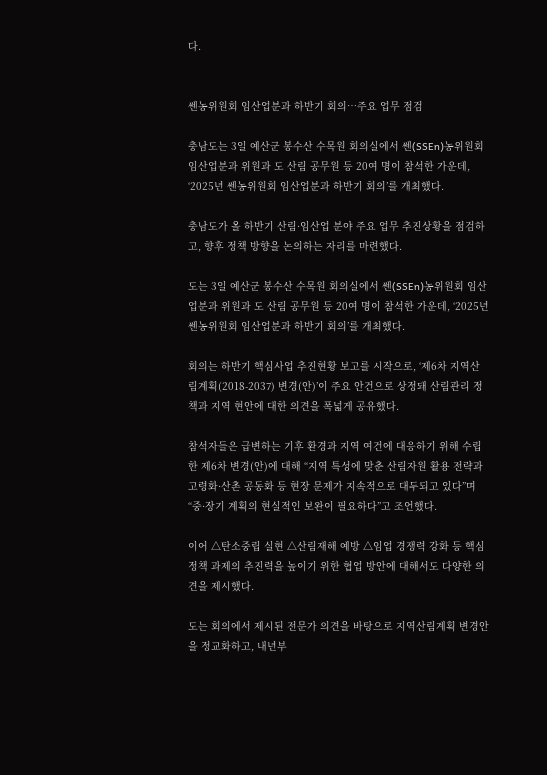다.


쎈농위원회 임산업분과 하반기 회의…주요 업무 점검

충남도는 3일 예산군 봉수산 수목원 회의실에서 쎈(SSEn)농위원회 임산업분과 위원과 도 산림 공무원 등 20여 명이 참석한 가운데, ‘2025년 쎈농위원회 임산업분과 하반기 회의’를 개최했다.

충남도가 올 하반기 산림·임산업 분야 주요 업무 추진상황을 점검하고, 향후 정책 방향을 논의하는 자리를 마련했다.

도는 3일 예산군 봉수산 수목원 회의실에서 쎈(SSEn)농위원회 임산업분과 위원과 도 산림 공무원 등 20여 명이 참석한 가운데, ‘2025년 쎈농위원회 임산업분과 하반기 회의’를 개최했다.

회의는 하반기 핵심사업 추진현황 보고를 시작으로, ‘제6차 지역산림계획(2018-2037) 변경(안)’이 주요 안건으로 상정돼 산림관리 정책과 지역 현안에 대한 의견을 폭넓게 공유했다.

참석자들은 급변하는 기후 환경과 지역 여건에 대응하기 위해 수립한 제6차 변경(안)에 대해 “지역 특성에 맞춘 산림자원 활용 전략과 고령화·산촌 공동화 등 현장 문제가 지속적으로 대두되고 있다”며 “중·장기 계획의 현실적인 보완이 필요하다”고 조언했다.

이어 △탄소중립 실현 △산림재해 예방 △임업 경쟁력 강화 등 핵심 정책 과제의 추진력을 높이기 위한 협업 방안에 대해서도 다양한 의견을 제시했다.

도는 회의에서 제시된 전문가 의견을 바탕으로 지역산림계획 변경안을 정교화하고, 내년부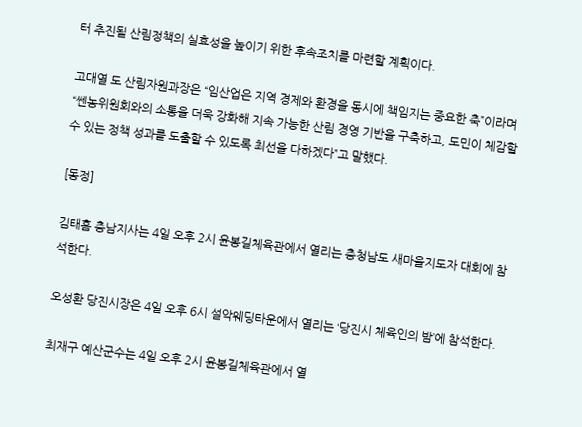터 추진될 산림정책의 실효성을 높이기 위한 후속조치를 마련할 계획이다.

고대열 도 산림자원과장은 “임산업은 지역 경제와 환경을 동시에 책임지는 중요한 축”이라며 “쎈농위원회와의 소통을 더욱 강화해 지속 가능한 산림 경영 기반을 구축하고, 도민이 체감할 수 있는 정책 성과를 도출할 수 있도록 최선을 다하겠다”고 말했다.

[동정]

김태흠 충남지사는 4일 오후 2시 윤봉길체육관에서 열리는 충청남도 새마을지도자 대회에 참석한다.

오성환 당진시장은 4일 오후 6시 설악웨딩타운에서 열리는 ‘당진시 체육인의 밤’에 참석한다.

최재구 예산군수는 4일 오후 2시 윤봉길체육관에서 열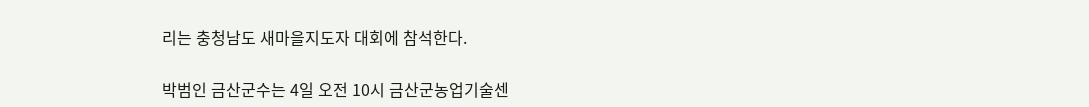리는 충청남도 새마을지도자 대회에 참석한다.

박범인 금산군수는 4일 오전 10시 금산군농업기술센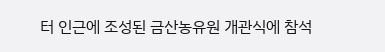터 인근에 조성된 금산농유원 개관식에 참석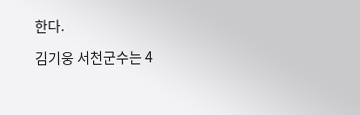한다.

김기웅 서천군수는 4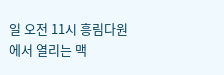일 오전 11시 흥림다원에서 열리는 맥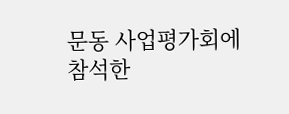문동 사업평가회에 참석한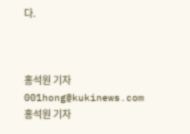다.



홍석원 기자
001hong@kukinews.com
홍석원 기자